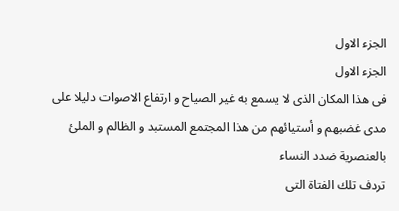الجزء الاول
الجزء الاول
فى هذا المكان الذى لا يسمع به غير الصياح و ارتفاع الاصوات دليلا على مدى غضبهم و أستيائهم من هذا المجتمع المستبد و الظالم و الملئ بالعنصرية ضدد النساء
تردف تلك الفتاة التى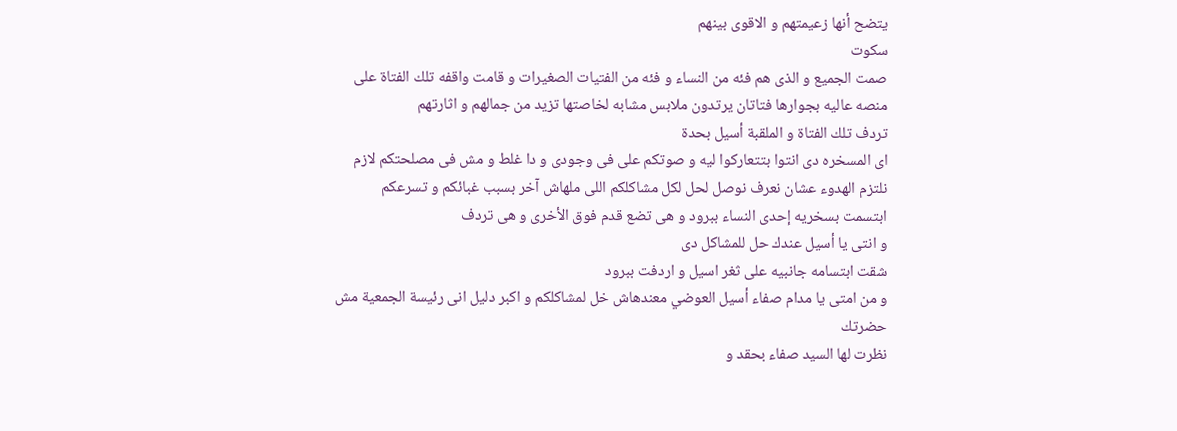يتضح أنها زعيمتهم و الاقوى بينهم
سكوت
صمت الجميع و الذى هم فئه من النساء و فئه من الفتيات الصغيرات و قامت واقفه تلك الفتاة على منصه عاليه بجوارها فتاتان يرتدون ملابس مشابه لخاصتها تزيد من جمالهم و اثارتهم
تردف تلك الفتاة و الملقبة أسيل بحدة
اى المسخره دى انتوا بتتعاركوا ليه و صوتكم على فى وجودى و دا غلط و مش فى مصلحتكم لازم نلتزم الهدوء عشان نعرف نوصل لحل لكل مشاكلكم اللى ملهاش آخر بسبب غبائكم و تسرعكم
ابتسمت بسخريه إحدى النساء ببرود و هى تضع قدم فوق الأخرى و هى تردف
و انتى يا أسيل عندك حل للمشاكل دى
شقت ابتسامه جانبيه على ثغر اسيل و اردفت ببرود
و من امتى يا مدام صفاء أسيل العوضي معندهاش خل لمشاكلكم و اكبر دليل انى رئيسة الجمعية مش حضرتك
نظرت لها السيد صفاء بحقد و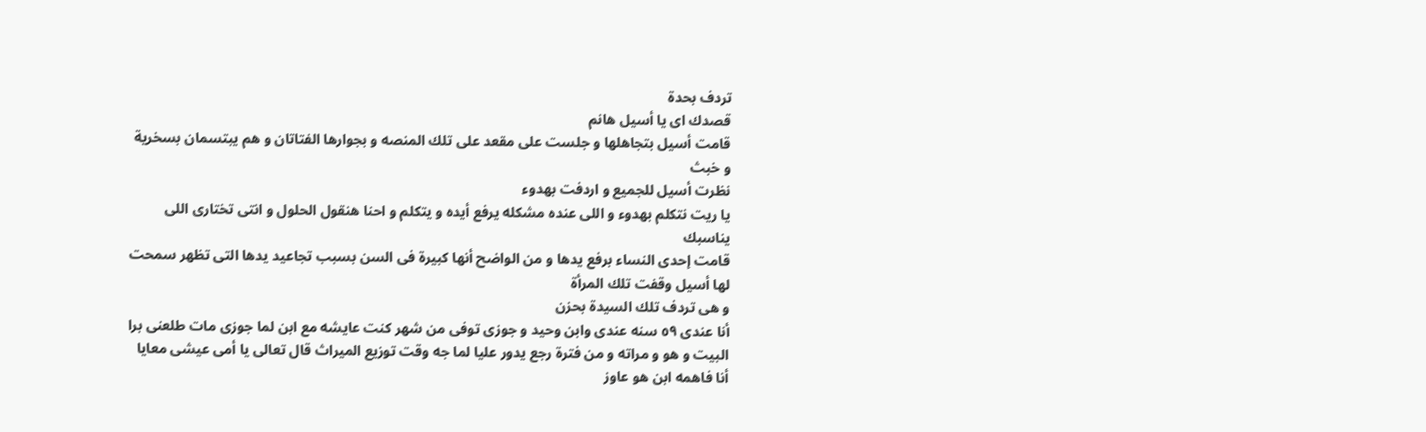تردف بحدة
قصدك اى يا أسيل هانم
قامت أسيل بتجاهلها و جلست على مقعد على تلك المنصه و بجوارها الفتاتان و هم يبتسمان بسخرية و خبث
نظرت أسيل للجميع و اردفت بهدوء
يا ريت نتكلم بهدوء و اللى عنده مشكله يرفع أيده و يتكلم و احنا هنقول الحلول و انتى تختارى اللى يناسبك
قامت إحدى النساء برفع يدها و من الواضح أنها كبيرة فى السن بسبب تجاعيد يدها التى تظهر سمحت لها أسيل وقفت تلك المرأة
و هى تردف تلك السيدة بحزن
أنا عندى ٥٩ سنه عندى وابن وحيد و جوزى توفى من شهر كنت عايشه مع ابن لما جوزى مات طلعنى برا البيت و هو و مراته و من فترة رجع يدور عليا لما جه وقت توزيع الميراث قال تعالى يا أمى عيشى معايا أنا فاهمه ابن هو عاوز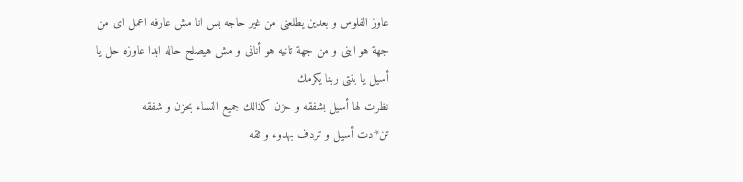عاوز الفلوس و بعدين يطلعنى من غير حاجه بس انا مش عارفه اعمل اى من جهة هو ابنى و من جهة تانيه هو أنانى و مش هيصلح حاله ابدا عاوزه حل يا أسيل يا بنتى ربنا يكرمك
نظرت لها أسيل بشفقه و حزن كذالك جميع النساء بحزن و شفقه
تن*دت أسيل و تردف بهدوء و ثقه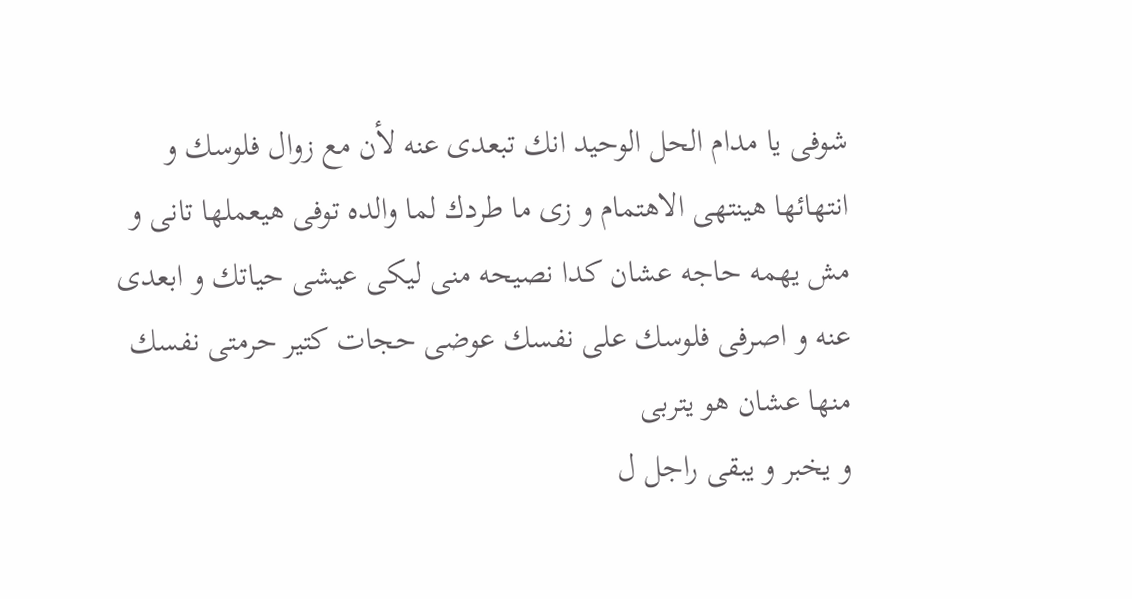شوفى يا مدام الحل الوحيد انك تبعدى عنه لأن مع زوال فلوسك و انتهائها هينتهى الاهتمام و زى ما طردك لما والده توفى هيعملها تانى و مش يهمه حاجه عشان كدا نصيحه منى ليكى عيشى حياتك و ابعدى عنه و اصرفى فلوسك على نفسك عوضى حجات كتير حرمتى نفسك منها عشان هو يتربى
و يخبر و يبقى راجل ل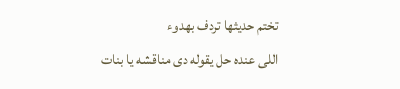تختم حديثها تردف بهدوء
اللى عنده حل يقوله دى مناقشه يا بنات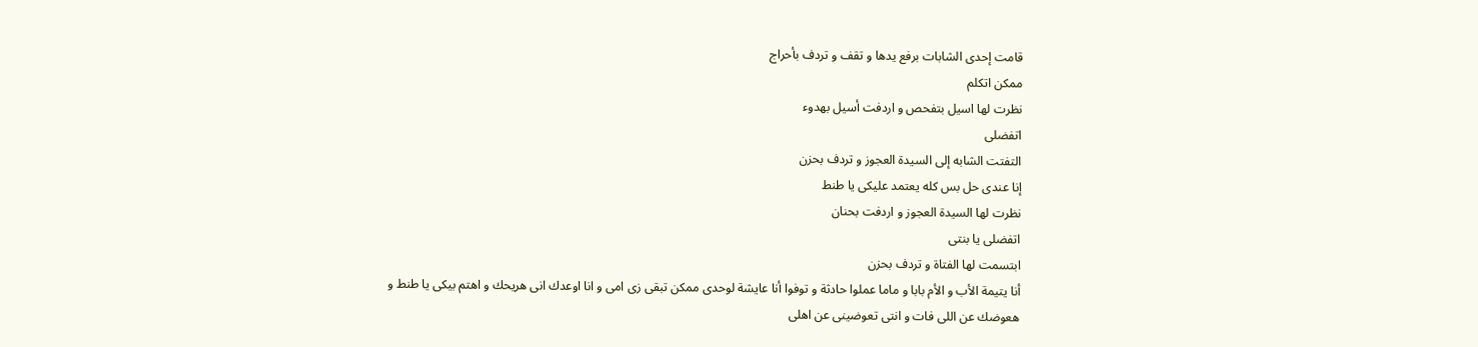قامت إحدى الشابات برفع يدها و تقف و تردف بأحراج
ممكن اتكلم
نظرت لها اسيل بتفحص و اردفت أسيل بهدوء
اتفضلى
التفتت الشابه إلى السيدة العجوز و تردف بحزن
إنا عندى حل بس كله يعتمد عليكى يا طنط
نظرت لها السيدة العجوز و اردفت بحنان
اتفضلى يا بنتى
ابتسمت لها الفتاة و تردف بحزن
أنا يتيمة الأب و الأم بابا و ماما عملوا حادثة و توفوا أنا عايشة لوحدى ممكن تبقى زى امى و انا اوعدك انى هريحك و اهتم بيكى يا طنط و هعوضك عن اللى فات و انتى تعوضينى عن اهلى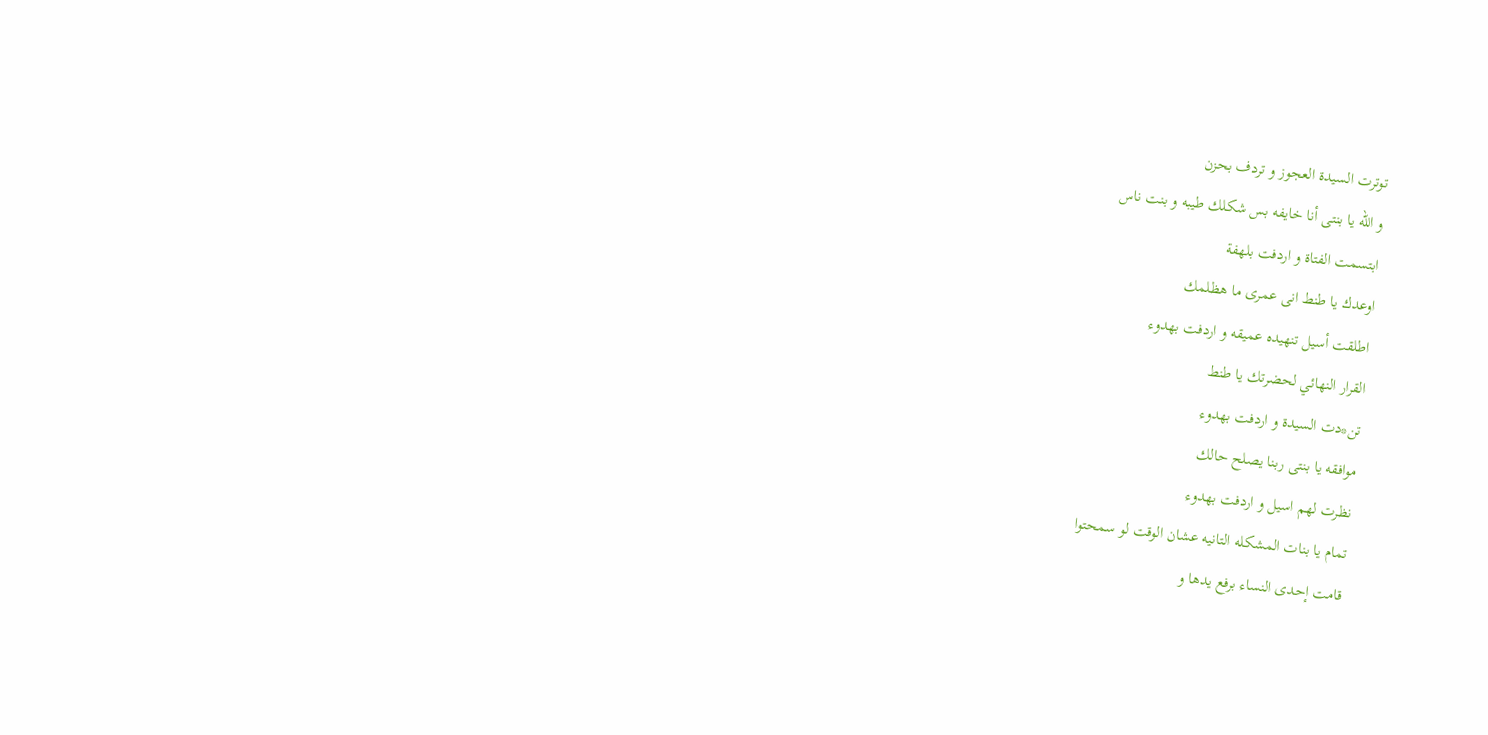توترت السيدة العجوز و تردف بحزن
و الله يا بنتى أنا خايفه بس شكلك طيبه و بنت ناس
ابتسمت الفتاة و اردفت بلهفة
اوعدك يا طنط انى عمرى ما هظلمك
اطلقت أسيل تنهيده عميقه و اردفت بهدوء
القرار النهائي لحضرتك يا طنط
تن*دت السيدة و اردفت بهدوء
موافقه يا بنتى ربنا يصلح حالك
نظرت لهم اسيل و اردفت بهدوء
تمام يا بنات المشكله التانيه عشان الوقت لو سمحتوا
قامت إحدى النساء برفع يدها و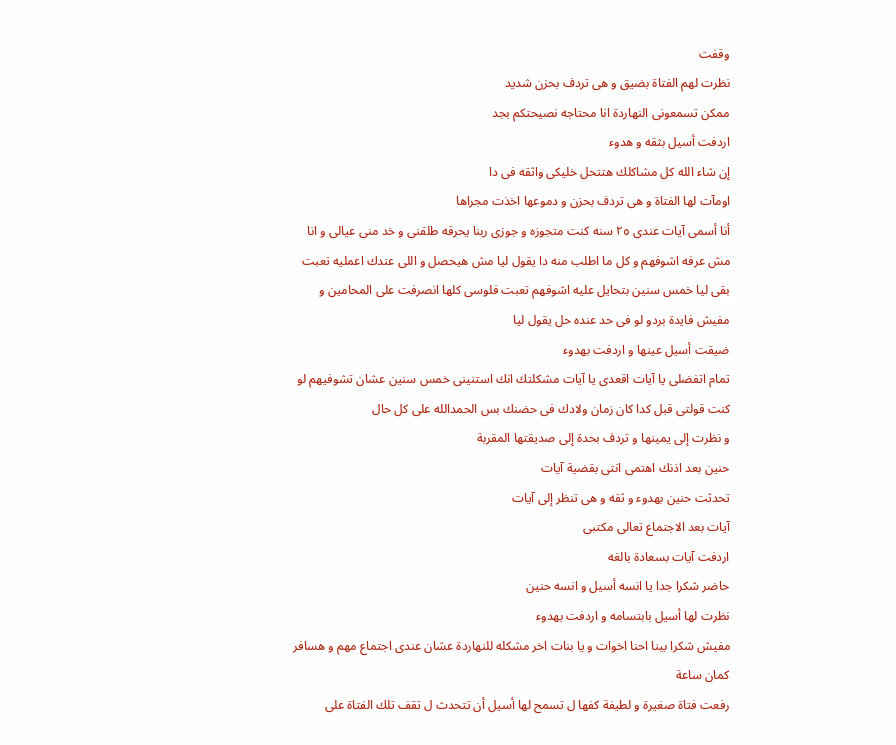وقفت
نظرت لهم الفتاة بضيق و هى تردف بحزن شديد
ممكن تسمعونى النهاردة انا محتاجه نصيحتكم بجد
اردفت أسيل بثقه و هدوء
إن شاء الله كل مشاكلك هتتحل خليكى واثقه فى دا
اومآت لها الفتاة و هى تردف بحزن و دموعها اخذت مجراها
أنا أسمى آيات عندى ٢٥ سنه كنت متجوزه و جوزى ربنا يحرقه طلقنى و خد منى عيالى و انا مش عرفه اشوفهم و كل ما اطلب منه دا يقول ليا مش هيحصل و اللى عندك اعمليه تعبت بقى ليا خمس سنين بتحايل عليه اشوفهم تعبت فلوسى كلها انصرفت على المحامين و مفيش فايدة بردو لو فى حد عنده حل يقول ليا
ضيقت أسيل عينها و اردفت بهدوء
تمام اتفضلى يا آيات اقعدى يا آيات مشكلتك انك استنينى خمس سنين عشان تشوفيهم لو كنت قولتى قبل كدا كان زمان ولادك فى حضنك بس الحمدالله على كل حال
و نظرت إلى يمينها و تردف بحدة إلى صديقتها المقربة
حنين بعد اذنك اهتمى انتى بقضية آيات
تحدثت حنين بهدوء و ثقه و هى تنظر إلى آيات
آيات بعد الاجتماع تعالى مكتبى
اردفت آيات بسعادة بالغه
حاضر شكرا جدا يا انسه أسيل و انسه حنين
نظرت لها أسيل بابتسامه و اردفت بهدوء
مفيش شكرا بينا احنا اخوات و يا بنات اخر مشكله للنهاردة عشان عندى اجتماع مهم و هسافر كمان ساعة
رفعت فتاة صغيرة و لطيفة كفها ل تسمح لها أسيل أن تتحدث ل تقف تلك الفتاة على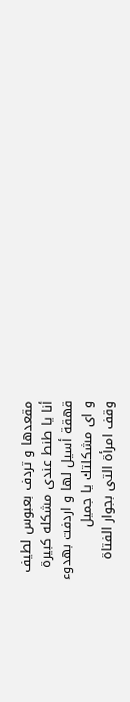مقعدها و تردف بعبوس لطيف
أنا يا طنط عندى مشكله كبيرة
قهقة أسيل لها و اردفت بهدوء
و اى مشكلتك يا جميل
وقف امرأة التى بجوار الفتاة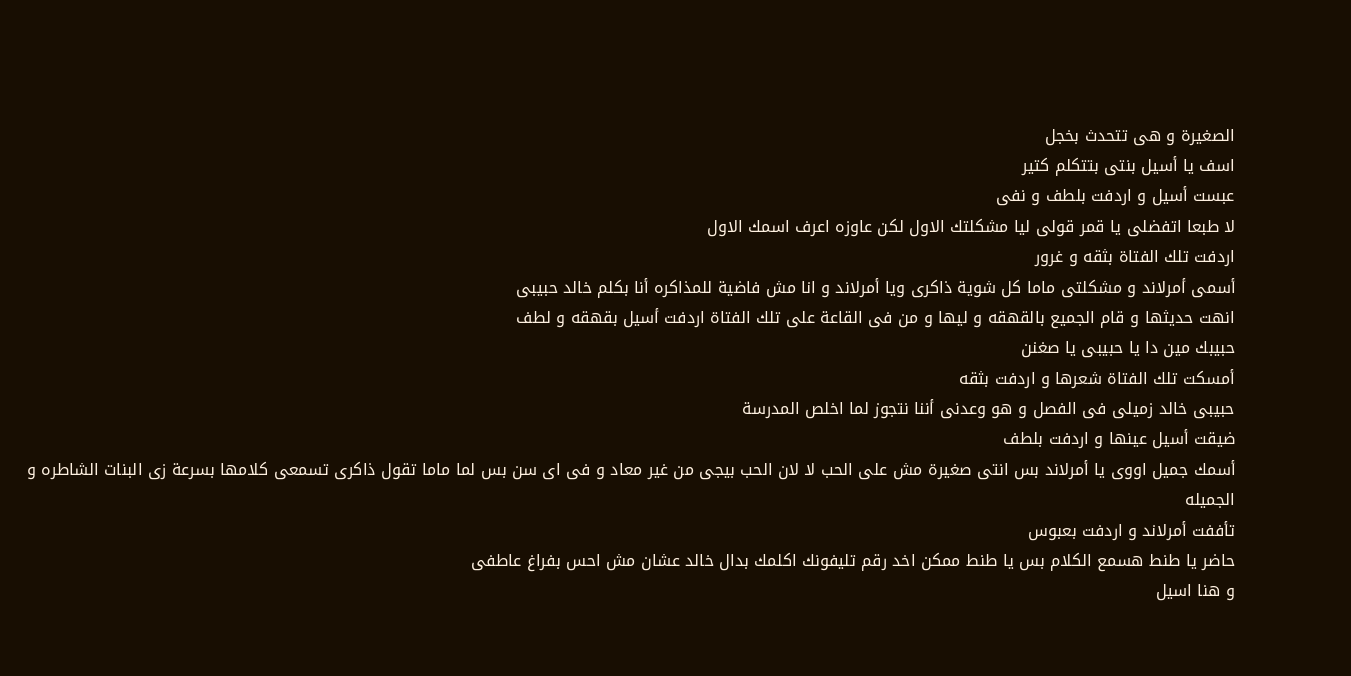الصغيرة و هى تتحدث بخجل
اسف يا أسيل بنتى بتتكلم كتير
عبست أسيل و اردفت بلطف و نفى
لا طبعا اتفضلى يا قمر قولى ليا مشكلتك الاول لكن عاوزه اعرف اسمك الاول
اردفت تلك الفتاة بثقه و غرور
أسمى أمرلاند و مشكلتى ماما كل شوية ذاكرى ويا أمرلاند و انا مش فاضية للمذاكره أنا بكلم خالد حبيبى
انهت حديثها و قام الجميع بالقهقه و ليها و من فى القاعة على تلك الفتاة اردفت أسيل بقهقه و لطف
حبيبك مين دا يا حبيبى يا صغنن
أمسكت تلك الفتاة شعرها و اردفت بثقه
حبيبى خالد زميلى فى الفصل و هو وعدنى أننا نتجوز لما اخلص المدرسة
ضيقت أسيل عينها و اردفت بلطف
أسمك جميل اووى يا أمرلاند بس انتى صغيرة مش على الحب لا لان الحب بيجى من غير معاد و فى اى سن بس لما ماما تقول ذاكرى تسمعى كلامها بسرعة زى البنات الشاطره و الجميله
تأففت أمرلاند و اردفت بعبوس
حاضر يا طنط هسمع الكلام بس يا طنط ممكن اخد رقم تليفونك اكلمك بدال خالد عشان مش احس بفراغ عاطفى
و هنا اسيل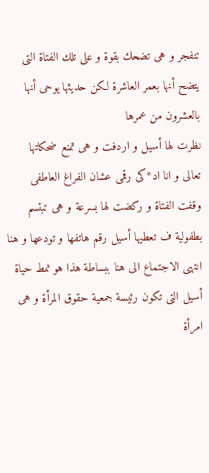تنفجر و هى تضحك بقوة و على تلك الفتاة التى يتضح أنها بعمر العاشرة لكن حديثها يوحى أنها بالعشرون من عمرها
نظرت لها أسيل و اردفت و هى تمنع ضحكاتها
تعالى و انا اد*كى رقمى عشان الفراغ العاطفى
وقفت الفتاة و ركضت لها بسرعة و هى تبتسم بطفولية ف تعطيها أسيل رقم هاتفها و تودعها و هنا انتهى الاجتماع الى هنا ببساطة هذا هو نمط حياة أسيل التى تكون رئيسة جمعية حقوق المرأة و هى امرأة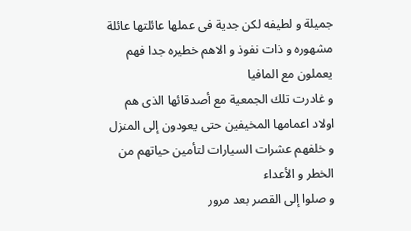جميلة و لطيفه لكن جدية فى عملها عائلتها عائلة مشهوره و ذات نفوذ و الاهم خطيره جدا فهم يعملون مع المافيا
و غادرت تلك الجمعية مع أصدقائها الذى هم اولاد اعمامها المخيفين حتى يعودون إلى المنزل و خلفهم عشرات السيارات لتأمين حياتهم من الخطر و الأعداء
و صلوا إلى القصر بعد مرور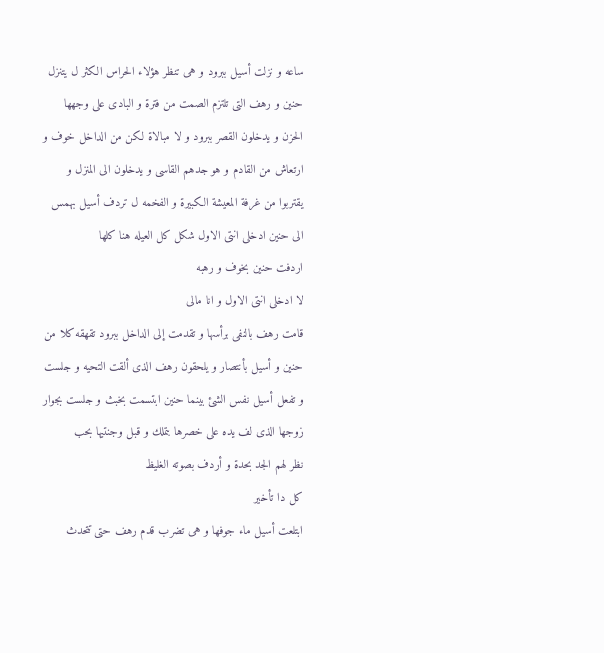ساعه و نزلت أسيل ببرود و هى تنظر هؤلاء الحراس الكثر ل يتنزل حنين و رهف التى تلتزم الصمت من فترة و البادى على وجهها الحزن و يدخلون القصر ببرود و لا مبالاة لكن من الداخل خوف و ارتعاش من القادم و هو جدهم القاسى و يدخلون الى المنزل و يقتربوا من غرفة المعيشة الكبيرة و الفخمه ل تردف أسيل بهمس الى حنين ادخلى انتى الاول شكل كل العيله هنا كلها
اردفت حنين بخوف و رهبه
لا ادخلى انتى الاول و انا مالى
قامت رهف بالنفى برأسها و تقدمت إلى الداخل ببرود تقهقه كلا من حنين و أسيل بأنتصار و يلحقون رهف الذى ألقت التحيه و جلست و تفعل أسيل نفس الشئ بينما حنين ابتسمت بخبث و جلست بجوار زوجها الذى لف يده على خصرها بتملك و قبل وجنتيها بحب
نظر لهم الجد بحدة و أردف بصوته الغليظ
كل دا تأخير
ابتلعت أسيل ماء جوفها و هى تضرب قدم رهف حتى تتحدث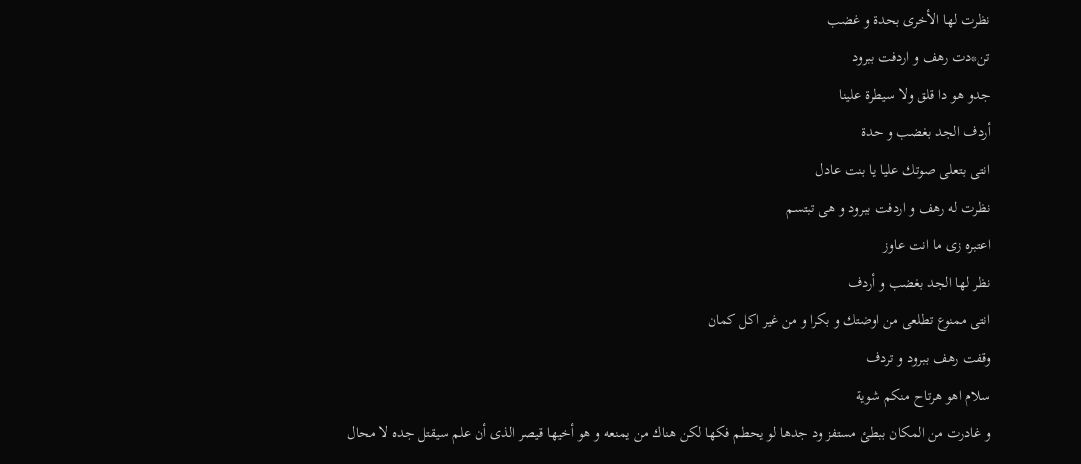نظرت لها الأخرى بحدة و غضب
تن*دت رهف و اردفت ببرود
جدو هو دا قلق ولا سيطرة علينا
أردف الجد بغضب و حدة
انتى بتعلى صوتك عليا يا بنت عادل
نظرت له رهف و اردفت ببرود و هى تبتسم
اعتبره زى ما انت عاوز
نظر لها الجد بغضب و أردف
انتى ممنوع تطلعى من اوضتك و بكرا و من غير اكل كمان
وقفت رهف ببرود و تردف
سلام اهو هرتاح منكم شوية
و غادرت من المكان ببطئ مستفز ود جدها لو يحطم فكها لكن هناك من يمنعه و هو أخيها قيصر الذى أن علم سيقتل جده لا محال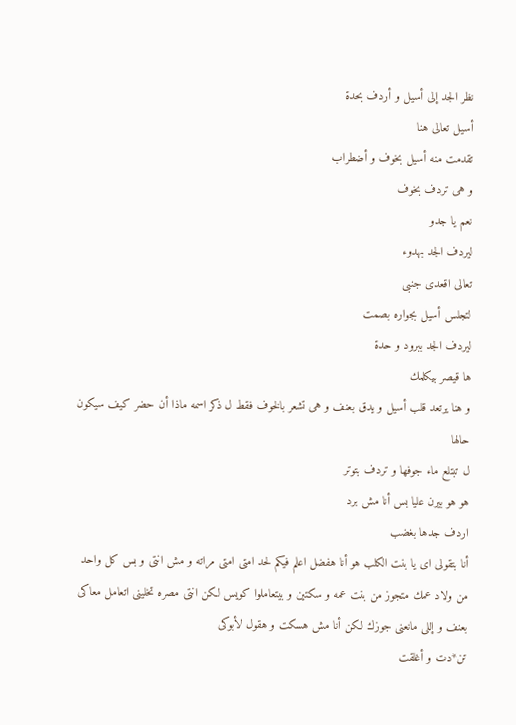نظر الجد إلى أسيل و أردف بحدة
أسيل تعالى هنا
تقدمت منه أسيل بخوف و أضطراب
و هى تردف بخوف
نعم يا جدو
ليردف الجد بهدوء
تعالى اقعدى جنبى
لتجلس أسيل بجواره بصمت
ليردف الجد ببرود و حدة
ها قيصر بيكلمك
و هنا يرتعد قلب أسيل و يدق بعنف و هى تشعر بالخوف فقط ل ذكر اسمه ماذا أن حضر كيف سيكون حالها
ل تبتلع ماء جوفها و تردف بتوتر
هو هو بيرن عليا بس أنا مش برد
اردف جدها بغضب
أنا بتقولى اى يا بنت الكلب هو أنا هفضل اعلم فيكم لحد امتى امتى مراته و مش انتى و بس كل واحد من ولاد عمك متجوز من بنت عمه و سكتين و بيتعاملوا كويس لكن انتى مصره تخلينى اتعامل معاكى بعنف و إللى مانعنى جوزك لكن أنا مش هسكت و هقول لأبوكى
تن*دت و أغلقت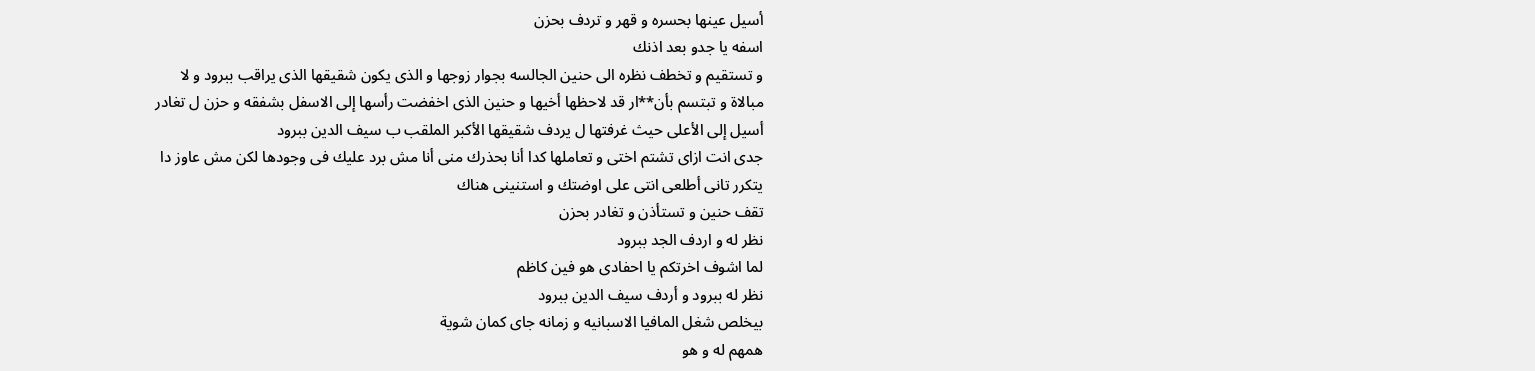أسيل عينها بحسره و قهر و تردف بحزن
اسفه يا جدو بعد اذنك
و تستقيم و تخطف نظره الى حنين الجالسه بجوار زوجها و الذى يكون شقيقها الذى يراقب ببرود و لا مبالاة و تبتسم بأن**ار قد لاحظها أخيها و حنين الذى اخفضت رأسها إلى الاسفل بشفقه و حزن ل تغادر أسيل إلى الأعلى حيث غرفتها ل يردف شقيقها الأكبر الملقب ب سيف الدين ببرود
جدى انت ازاى تشتم اختى و تعاملها كدا أنا بحذرك منى أنا مش برد عليك فى وجودها لكن مش عاوز دا يتكرر تانى أطلعى انتى على اوضتك و استنينى هناك
تقف حنين و تستأذن و تغادر بحزن
نظر له و اردف الجد ببرود
لما اشوف اخرتكم يا احفادى هو فين كاظم
نظر له ببرود و أردف سيف الدين ببرود
بيخلص شغل المافيا الاسبانيه و زمانه جاى كمان شوية
همهم له و هو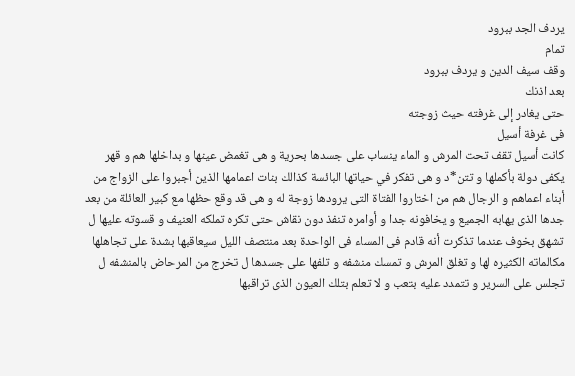يردف الجد ببرود
تمام
وقف سيف الدين و يردف ببرود
بعد اذنك
حتى يغادر إلى غرفته حيث زوجته
فى غرفة أسيل
كانت أسيل تقف تحت المرش و الماء ينساب على جسدها بحرية و هى تغمض عينها و بداخلها هم و قهر يكفى دولة بأكملها و تتن*د و هى تفكر في حياتها البائسة كذالك بنات اعمامها الذين أجبروا على الزواج من أبناء اعماهم و الرجال هم من اختاروا الفتاة التى يرودها زوجة له و هى قد وقع حظها مع كبير العائلة من بعد جدها الذى يهابه الجميع و يخافونه جدا و أوامره تنفذ دون نقاش حتى تكره تملكه العنيف و قسوته عليها ل تشهق بخوف عندما تذكرت أنه قادم فى المساء فى الواحدة بعد منتصف الليل سيعاقبها بشدة على تجاهلها مكالماته الكثيره لها و تغلق المرش و تمسك منشفه و تلفها على جسدها ل تخرج من المرحاض بالمنشفه ل تجلس على السرير و تتمدد عليه بتعب و لا تعلم بتلك العيون الذى تراقبها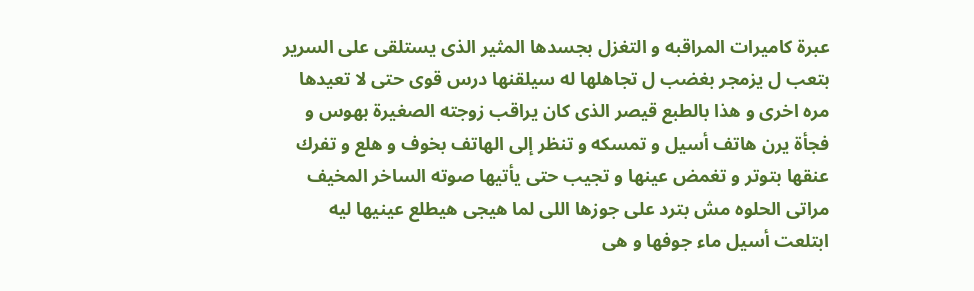عبرة كاميرات المراقبه و التغزل بجسدها المثير الذى يستلقى على السرير بتعب ل يزمجر بغضب ل تجاهلها له سيلقنها درس قوى حتى لا تعيدها مره اخرى و هذا بالطبع قيصر الذى كان يراقب زوجته الصغيرة بهوس و فجأة يرن هاتف أسيل و تمسكه و تنظر إلى الهاتف بخوف و هلع و تفرك عنقها بتوتر و تغمض عينها و تجيب حتى يأتيها صوته الساخر المخيف
مراتى الحلوه مش بترد على جوزها اللى لما هيجى هيطلع عينيها ليه
ابتلعت أسيل ماء جوفها و هى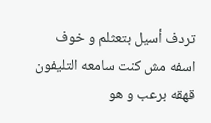تردف أسيل بتعثلم و خوف
اسفه مش كنت سامعه التليفون
قهقه برعب و هو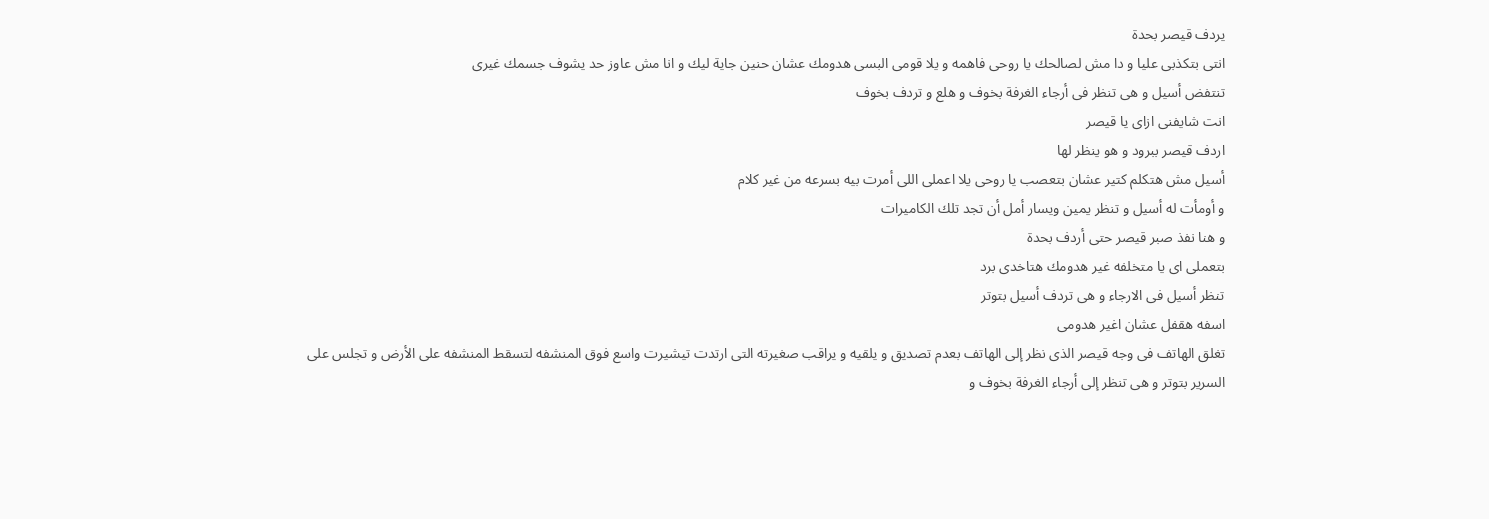يردف قيصر بحدة
انتى بتكذبى عليا و دا مش لصالحك يا روحى فاهمه و يلا قومى البسى هدومك عشان حنين جاية ليك و انا مش عاوز حد يشوف جسمك غيرى
تنتفض أسيل و هى تنظر فى أرجاء الغرفة بخوف و هلع و تردف بخوف
انت شايفنى ازاى يا قيصر
اردف قيصر ببرود و هو ينظر لها
أسيل مش هتكلم كتير عشان بتعصب يا روحى يلا اعملى اللى أمرت بيه بسرعه من غير كلام
و أومأت له أسيل و تنظر يمين ويسار أمل أن تجد تلك الكاميرات
و هنا نفذ صبر قيصر حتى أردف بحدة
بتعملى اى يا متخلفه غير هدومك هتاخدى برد
تنظر أسيل فى الارجاء و هى تردف أسيل بتوتر
اسفه هقفل عشان اغير هدومى
تغلق الهاتف فى وجه قيصر الذى نظر إلى الهاتف بعدم تصديق و يلقيه و يراقب صغيرته التى ارتدت تيشيرت واسع فوق المنشفه لتسقط المنشفه على الأرض و تجلس على السرير بتوتر و هى تنظر إلى أرجاء الغرفة بخوف و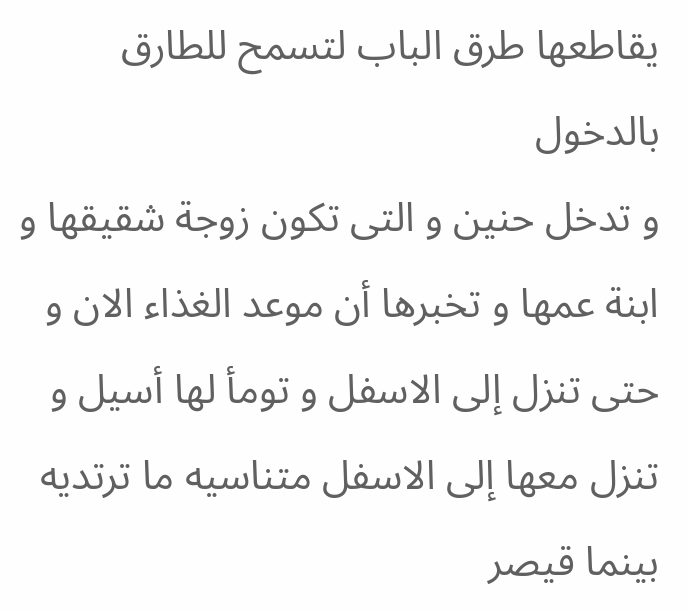يقاطعها طرق الباب لتسمح للطارق بالدخول
و تدخل حنين و التى تكون زوجة شقيقها و ابنة عمها و تخبرها أن موعد الغذاء الان و حتى تنزل إلى الاسفل و تومأ لها أسيل و تنزل معها إلى الاسفل متناسيه ما ترتديه بينما قيصر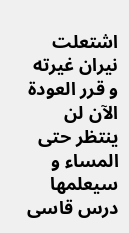اشتعلت نيران غيرته و قرر العودة الآن لن ينتظر حتى المساء و سيعلمها درس قاسى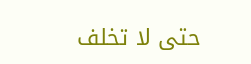حتى لا تخلف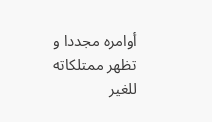أوامره مجددا و تظهر ممتلكاته للغير